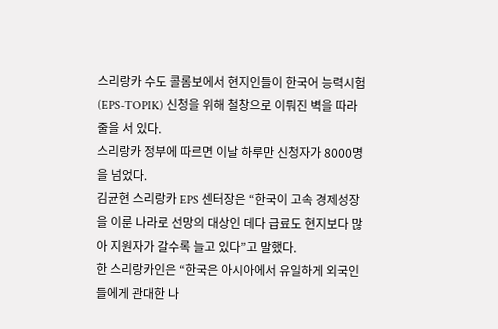스리랑카 수도 콜롬보에서 현지인들이 한국어 능력시험(EPS-TOPIK) 신청을 위해 철창으로 이뤄진 벽을 따라 줄을 서 있다.
스리랑카 정부에 따르면 이날 하루만 신청자가 8000명을 넘었다.
김균현 스리랑카 EPS 센터장은 “한국이 고속 경제성장을 이룬 나라로 선망의 대상인 데다 급료도 현지보다 많아 지원자가 갈수록 늘고 있다”고 말했다.
한 스리랑카인은 “한국은 아시아에서 유일하게 외국인들에게 관대한 나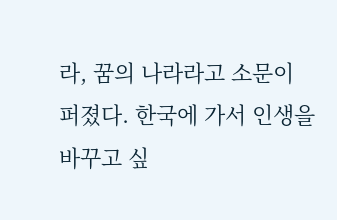라, 꿈의 나라라고 소문이 퍼졌다. 한국에 가서 인생을 바꾸고 싶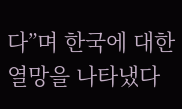다”며 한국에 대한 열망을 나타냈다